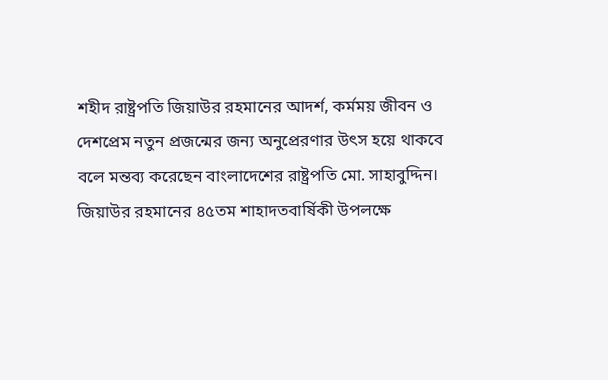শহীদ রাষ্ট্রপতি জিয়াউর রহমানের আদর্শ, কর্মময় জীবন ও দেশপ্রেম নতুন প্রজন্মের জন্য অনুপ্রেরণার উৎস হয়ে থাকবে বলে মন্তব্য করেছেন বাংলাদেশের রাষ্ট্রপতি মো. সাহাবুদ্দিন।
জিয়াউর রহমানের ৪৫তম শাহাদতবার্ষিকী উপলক্ষে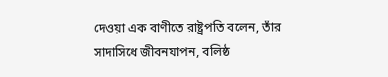দেওয়া এক বাণীতে রাষ্ট্রপতি বলেন, তাঁর সাদাসিধে জীবনযাপন, বলিষ্ঠ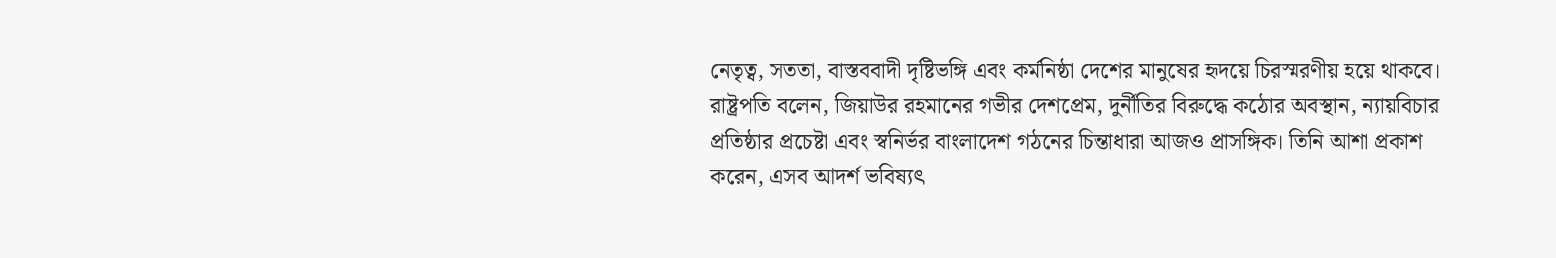নেতৃত্ব, সততা, বাস্তববাদী দৃষ্টিভঙ্গি এবং কর্মনিষ্ঠা দেশের মানুষের হৃদয়ে চিরস্মরণীয় হয়ে থাকবে।
রাষ্ট্রপতি বলেন, জিয়াউর রহমানের গভীর দেশপ্রেম, দুর্নীতির বিরুদ্ধে কঠোর অবস্থান, ন্যায়বিচার প্রতিষ্ঠার প্রচেষ্টা এবং স্বনির্ভর বাংলাদেশ গঠনের চিন্তাধারা আজও প্রাসঙ্গিক। তিনি আশা প্রকাশ করেন, এসব আদর্শ ভবিষ্যৎ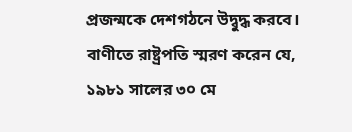প্রজন্মকে দেশগঠনে উদ্বুদ্ধ করবে।
বাণীতে রাষ্ট্রপতি স্মরণ করেন যে, ১৯৮১ সালের ৩০ মে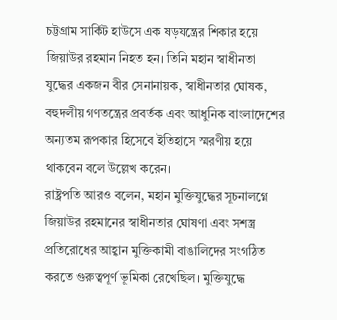চট্টগ্রাম সার্কিট হাউসে এক ষড়যন্ত্রের শিকার হয়ে জিয়াউর রহমান নিহত হন। তিনি মহান স্বাধীনতা যুদ্ধের একজন বীর সেনানায়ক, স্বাধীনতার ঘোষক, বহুদলীয় গণতন্ত্রের প্রবর্তক এবং আধুনিক বাংলাদেশের অন্যতম রূপকার হিসেবে ইতিহাসে স্মরণীয় হয়ে থাকবেন বলে উল্লেখ করেন।
রাষ্ট্রপতি আরও বলেন, মহান মুক্তিযুদ্ধের সূচনালগ্নে জিয়াউর রহমানের স্বাধীনতার ঘোষণা এবং সশস্ত্র প্রতিরোধের আহ্বান মুক্তিকামী বাঙালিদের সংগঠিত করতে গুরুত্বপূর্ণ ভূমিকা রেখেছিল। মুক্তিযুদ্ধে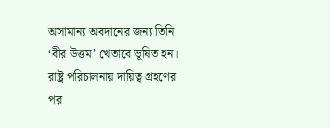অসামান্য অবদানের জন্য তিনি ‘বীর উত্তম’ খেতাবে ভূষিত হন।
রাষ্ট্র পরিচালনায় দায়িত্ব গ্রহণের পর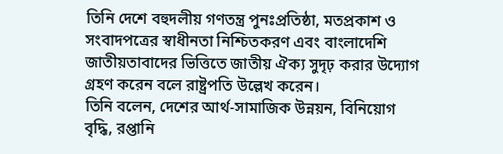তিনি দেশে বহুদলীয় গণতন্ত্র পুনঃপ্রতিষ্ঠা, মতপ্রকাশ ও সংবাদপত্রের স্বাধীনতা নিশ্চিতকরণ এবং বাংলাদেশি জাতীয়তাবাদের ভিত্তিতে জাতীয় ঐক্য সুদৃঢ় করার উদ্যোগ গ্রহণ করেন বলে রাষ্ট্রপতি উল্লেখ করেন।
তিনি বলেন, দেশের আর্থ-সামাজিক উন্নয়ন, বিনিয়োগ বৃদ্ধি, রপ্তানি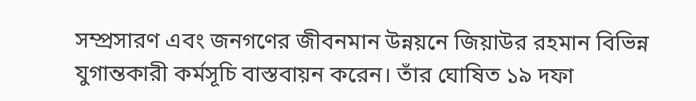সম্প্রসারণ এবং জনগণের জীবনমান উন্নয়নে জিয়াউর রহমান বিভিন্ন যুগান্তকারী কর্মসূচি বাস্তবায়ন করেন। তাঁর ঘোষিত ১৯ দফা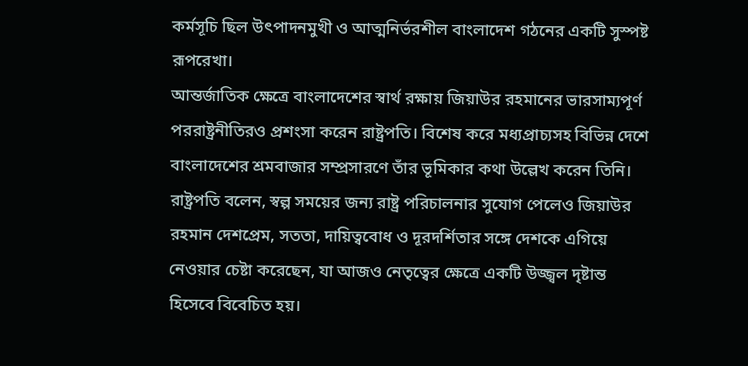কর্মসূচি ছিল উৎপাদনমুখী ও আত্মনির্ভরশীল বাংলাদেশ গঠনের একটি সুস্পষ্ট রূপরেখা।
আন্তর্জাতিক ক্ষেত্রে বাংলাদেশের স্বার্থ রক্ষায় জিয়াউর রহমানের ভারসাম্যপূর্ণ পররাষ্ট্রনীতিরও প্রশংসা করেন রাষ্ট্রপতি। বিশেষ করে মধ্যপ্রাচ্যসহ বিভিন্ন দেশে বাংলাদেশের শ্রমবাজার সম্প্রসারণে তাঁর ভূমিকার কথা উল্লেখ করেন তিনি।
রাষ্ট্রপতি বলেন, স্বল্প সময়ের জন্য রাষ্ট্র পরিচালনার সুযোগ পেলেও জিয়াউর রহমান দেশপ্রেম, সততা, দায়িত্ববোধ ও দূরদর্শিতার সঙ্গে দেশকে এগিয়ে নেওয়ার চেষ্টা করেছেন, যা আজও নেতৃত্বের ক্ষেত্রে একটি উজ্জ্বল দৃষ্টান্ত হিসেবে বিবেচিত হয়।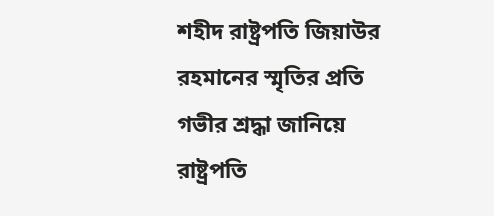শহীদ রাষ্ট্রপতি জিয়াউর রহমানের স্মৃতির প্রতি গভীর শ্রদ্ধা জানিয়ে রাষ্ট্রপতি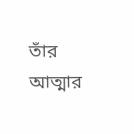তাঁর আত্মার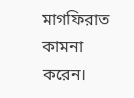মাগফিরাত কামনা করেন।